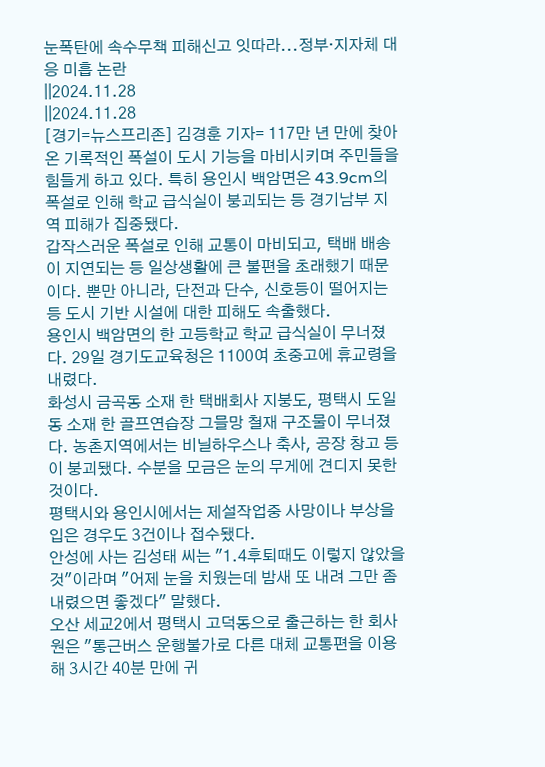눈폭탄에 속수무책 피해신고 잇따라...정부·지자체 대응 미흡 논란
||2024.11.28
||2024.11.28
[경기=뉴스프리존] 김경훈 기자= 117만 년 만에 찾아온 기록적인 폭설이 도시 기능을 마비시키며 주민들을 힘들게 하고 있다. 특히 용인시 백암면은 43.9cm의 폭설로 인해 학교 급식실이 붕괴되는 등 경기남부 지역 피해가 집중됐다.
갑작스러운 폭설로 인해 교통이 마비되고, 택배 배송이 지연되는 등 일상생활에 큰 불편을 초래했기 때문이다. 뿐만 아니라, 단전과 단수, 신호등이 떨어지는 등 도시 기반 시설에 대한 피해도 속출했다.
용인시 백암면의 한 고등학교 학교 급식실이 무너졌다. 29일 경기도교육청은 1100여 초중고에 휴교령을 내렸다.
화성시 금곡동 소재 한 택배회사 지붕도, 평택시 도일동 소재 한 골프연습장 그믈망 철재 구조물이 무너졌다. 농촌지역에서는 비닐하우스나 축사, 공장 창고 등이 붕괴됐다. 수분을 모금은 눈의 무게에 견디지 못한 것이다.
평택시와 용인시에서는 제설작업중 사망이나 부상을 입은 경우도 3건이나 접수됐다.
안성에 사는 김성태 씨는 "1.4후퇴때도 이렇지 않았을 것"이라며 "어제 눈을 치웠는데 밤새 또 내려 그만 좀 내렸으면 좋겠다" 말했다.
오산 세교2에서 평택시 고덕동으로 출근하는 한 회사원은 "통근버스 운행불가로 다른 대체 교통편을 이용해 3시간 40분 만에 귀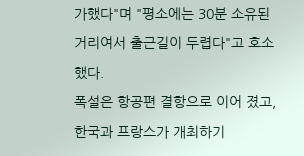가했다"며 "평소에는 30분 소유된 거리여서 출근길이 두렵다"고 호소했다.
폭설은 항공편 결항으로 이어 졌고, 한국과 프랑스가 개최하기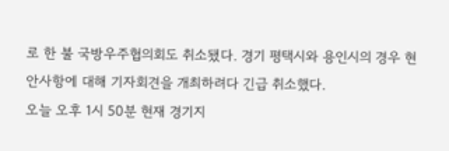로 한 불 국방우주협의회도 취소됐다. 경기 평택시와 용인시의 경우 현안사항에 대해 기자회견을 개최하려다 긴급 취소했다.
오늘 오후 1시 50분 현재 경기지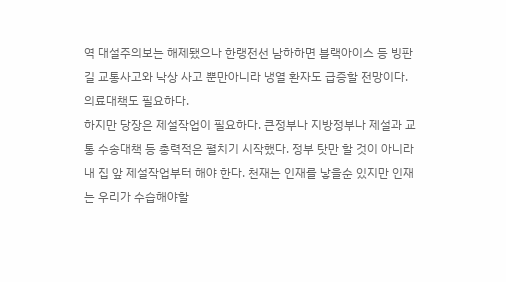역 대설주의보는 해제됐으나 한랭전선 남하하면 블랙아이스 등 빙판길 교통사고와 낙상 사고 뿐만아니라 냉열 환자도 급증할 전망이다. 의료대책도 필요하다.
하지만 당장은 제설작업이 필요하다. 큰정부나 지방정부나 제설과 교통 수송대책 등 총력적은 펼치기 시작했다. 정부 탓만 할 것이 아니라 내 집 앞 제설작업부터 해야 한다. 천재는 인재를 낳을순 있지만 인재는 우리가 수습해야할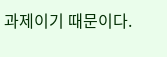과제이기 때문이다.